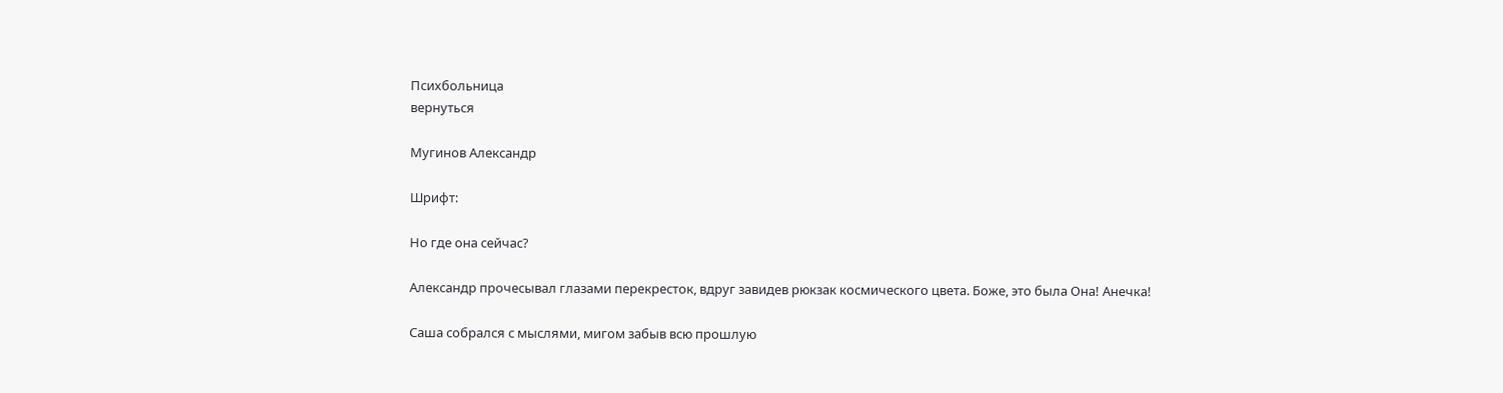Психбольница
вернуться

Мугинов Александр

Шрифт:

Но где она сейчас?

Александр прочесывал глазами перекресток, вдруг завидев рюкзак космического цвета. Боже, это была Она! Анечка!

Саша собрался с мыслями, мигом забыв всю прошлую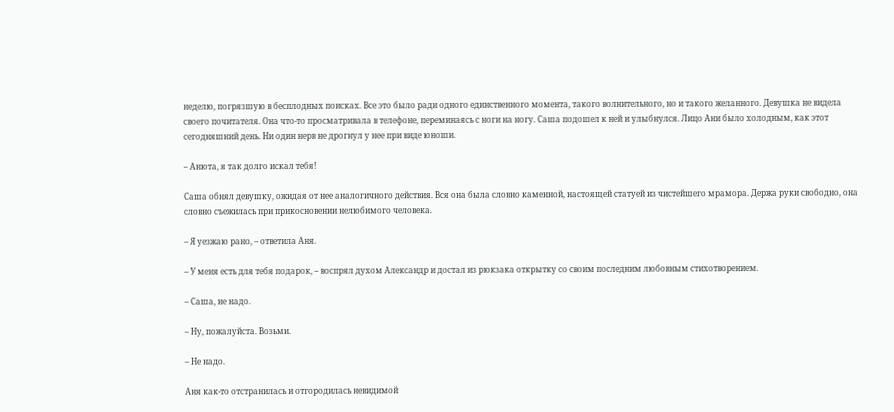неделю, погрязшую в бесплодных поисках. Все это было ради одного единственного момента, такого волнительного, но и такого желанного. Девушка не видела своего почитателя. Она что-то просматривала в телефоне, переминаясь с ноги на ногу. Саша подошел к ней и улыбнулся. Лицо Ани было холодным, как этот сегодняшний день. Ни один нерв не дрогнул у нее при виде юноши.

– Анюта, я так долго искал тебя!

Саша обнял девушку, ожидая от нее аналогичного действия. Вся она была словно каменной, настоящей статуей из чистейшего мрамора. Держа руки свободно, она словно съежилась при прикосновении нелюбимого человека.

– Я уезжаю рано, – ответила Аня.

– У меня есть для тебя подарок, – воспрял духом Александр и достал из рюкзака открытку со своим последним любовным стихотворением.

– Саша, не надо.

– Ну, пожалуйста. Возьми.

– Не надо.

Аня как-то отстранилась и отгородилась невидимой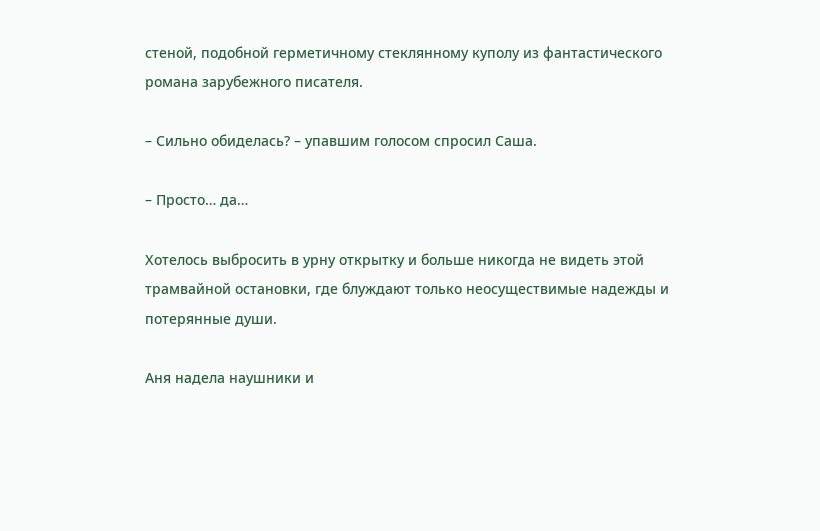стеной, подобной герметичному стеклянному куполу из фантастического романа зарубежного писателя.

– Сильно обиделась? – упавшим голосом спросил Саша.

– Просто… да…

Хотелось выбросить в урну открытку и больше никогда не видеть этой трамвайной остановки, где блуждают только неосуществимые надежды и потерянные души.

Аня надела наушники и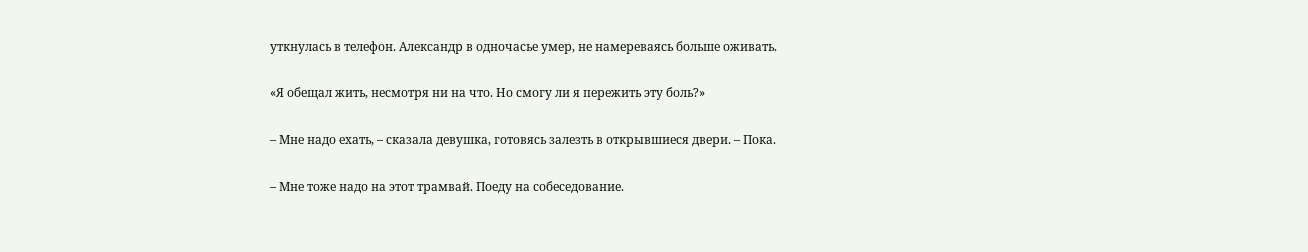уткнулась в телефон. Александр в одночасье умер, не намереваясь больше оживать.

«Я обещал жить, несмотря ни на что. Но смогу ли я пережить эту боль?»

– Мне надо ехать, – сказала девушка, готовясь залезть в открывшиеся двери. – Пока.

– Мне тоже надо на этот трамвай. Поеду на собеседование.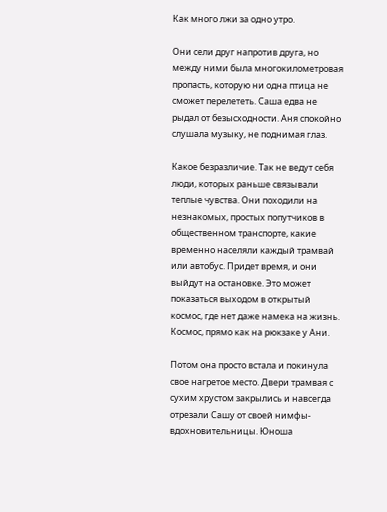Как много лжи за одно утро.

Они сели друг напротив друга, но между ними была многокилометровая пропасть, которую ни одна птица не сможет перелететь. Саша едва не рыдал от безысходности. Аня спокойно слушала музыку, не поднимая глаз.

Какое безразличие. Так не ведут себя люди, которых раньше связывали теплые чувства. Они походили на незнакомых, простых попутчиков в общественном транспорте, какие временно населяли каждый трамвай или автобус. Придет время, и они выйдут на остановке. Это может показаться выходом в открытый космос, где нет даже намека на жизнь. Космос, прямо как на рюкзаке у Ани.

Потом она просто встала и покинула свое нагретое место. Двери трамвая с сухим хрустом закрылись и навсегда отрезали Сашу от своей нимфы-вдохновительницы. Юноша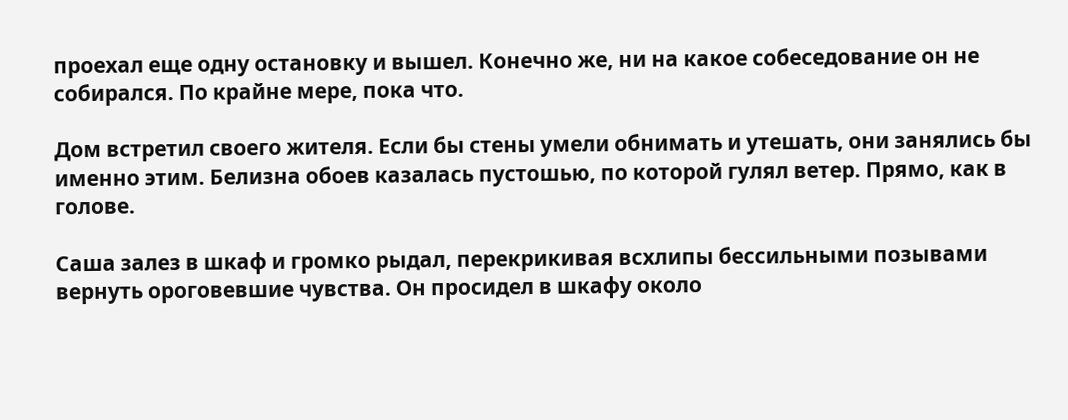проехал еще одну остановку и вышел. Конечно же, ни на какое собеседование он не собирался. По крайне мере, пока что.

Дом встретил своего жителя. Если бы стены умели обнимать и утешать, они занялись бы именно этим. Белизна обоев казалась пустошью, по которой гулял ветер. Прямо, как в голове.

Саша залез в шкаф и громко рыдал, перекрикивая всхлипы бессильными позывами вернуть ороговевшие чувства. Он просидел в шкафу около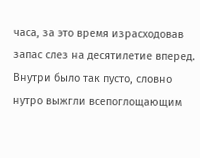часа, за это время израсходовав запас слез на десятилетие вперед. Внутри было так пусто, словно нутро выжгли всепоглощающим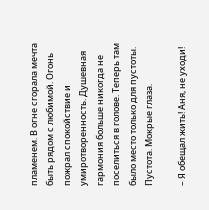пламенем. В огне сгорала мечта быть рядом с любимой. Огонь пожрал спокойствие и умиротворенность. Душевная гармония больше никогда не поселиться в голове. Теперь там было место только для пустоты. Пустота. Мокрые глаза.

– Я обещал жить! Аня, не уходи!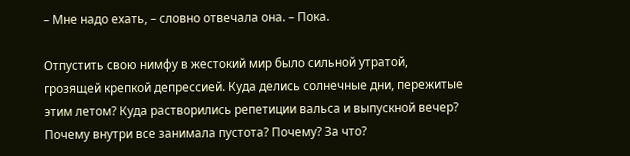– Мне надо ехать, – словно отвечала она. – Пока.

Отпустить свою нимфу в жестокий мир было сильной утратой, грозящей крепкой депрессией. Куда делись солнечные дни, пережитые этим летом? Куда растворились репетиции вальса и выпускной вечер? Почему внутри все занимала пустота? Почему? За что?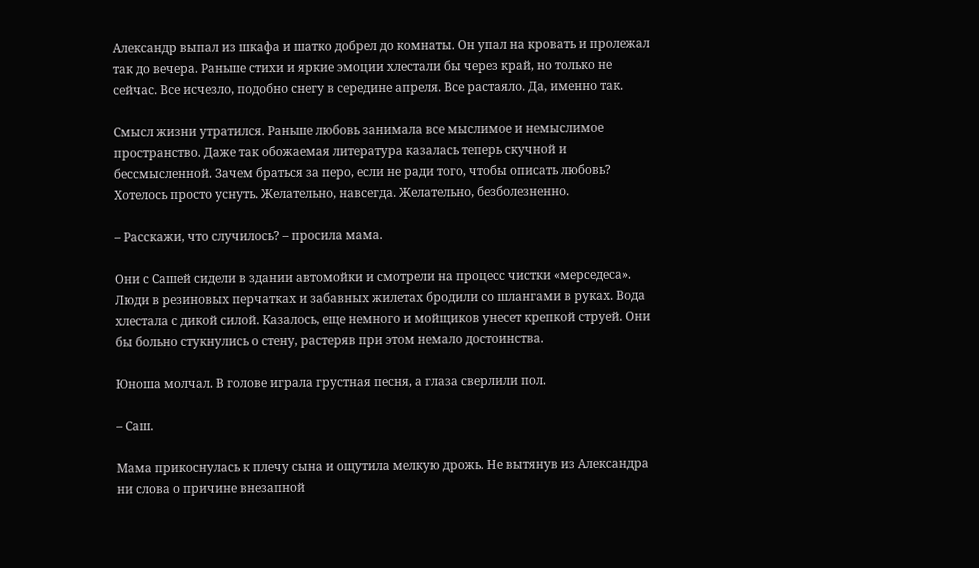Александр выпал из шкафа и шатко добрел до комнаты. Он упал на кровать и пролежал так до вечера. Раньше стихи и яркие эмоции хлестали бы через край, но только не сейчас. Все исчезло, подобно снегу в середине апреля. Все растаяло. Да, именно так.

Смысл жизни утратился. Раньше любовь занимала все мыслимое и немыслимое пространство. Даже так обожаемая литература казалась теперь скучной и бессмысленной. Зачем браться за перо, если не ради того, чтобы описать любовь? Хотелось просто уснуть. Желательно, навсегда. Желательно, безболезненно.

– Расскажи, что случилось? – просила мама.

Они с Сашей сидели в здании автомойки и смотрели на процесс чистки «мерседеса». Люди в резиновых перчатках и забавных жилетах бродили со шлангами в руках. Вода хлестала с дикой силой. Казалось, еще немного и мойщиков унесет крепкой струей. Они бы больно стукнулись о стену, растеряв при этом немало достоинства.

Юноша молчал. В голове играла грустная песня, а глаза сверлили пол.

– Саш.

Мама прикоснулась к плечу сына и ощутила мелкую дрожь. Не вытянув из Александра ни слова о причине внезапной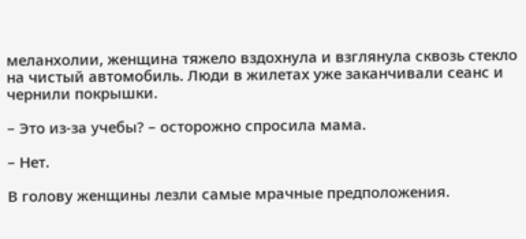меланхолии, женщина тяжело вздохнула и взглянула сквозь стекло на чистый автомобиль. Люди в жилетах уже заканчивали сеанс и чернили покрышки.

– Это из-за учебы? – осторожно спросила мама.

– Нет.

В голову женщины лезли самые мрачные предположения.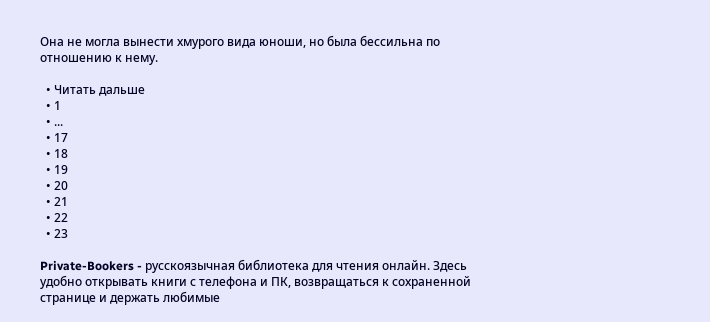Она не могла вынести хмурого вида юноши, но была бессильна по отношению к нему.

  • Читать дальше
  • 1
  • ...
  • 17
  • 18
  • 19
  • 20
  • 21
  • 22
  • 23

Private-Bookers - русскоязычная библиотека для чтения онлайн. Здесь удобно открывать книги с телефона и ПК, возвращаться к сохраненной странице и держать любимые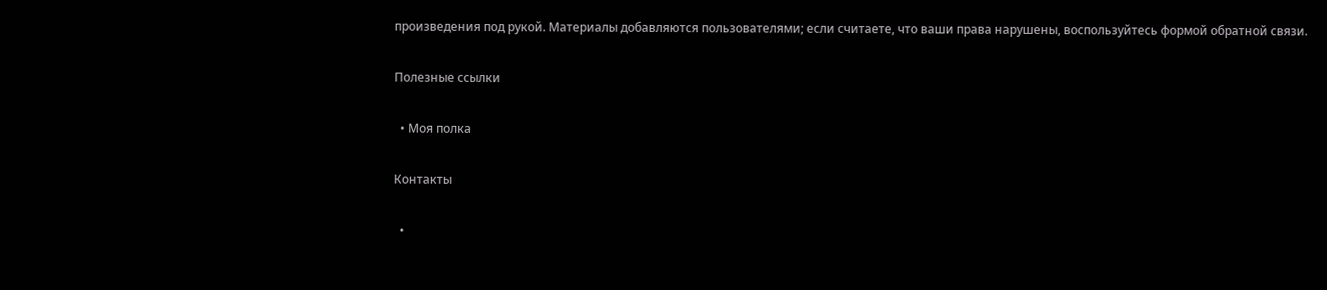произведения под рукой. Материалы добавляются пользователями; если считаете, что ваши права нарушены, воспользуйтесь формой обратной связи.

Полезные ссылки

  • Моя полка

Контакты

  •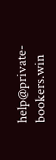help@private-bookers.win